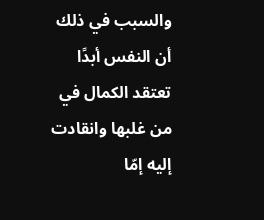والسبب في ذلك أن النفس أبدًا تعتقد الكمال في من غلبها وانقادت إليه إمّا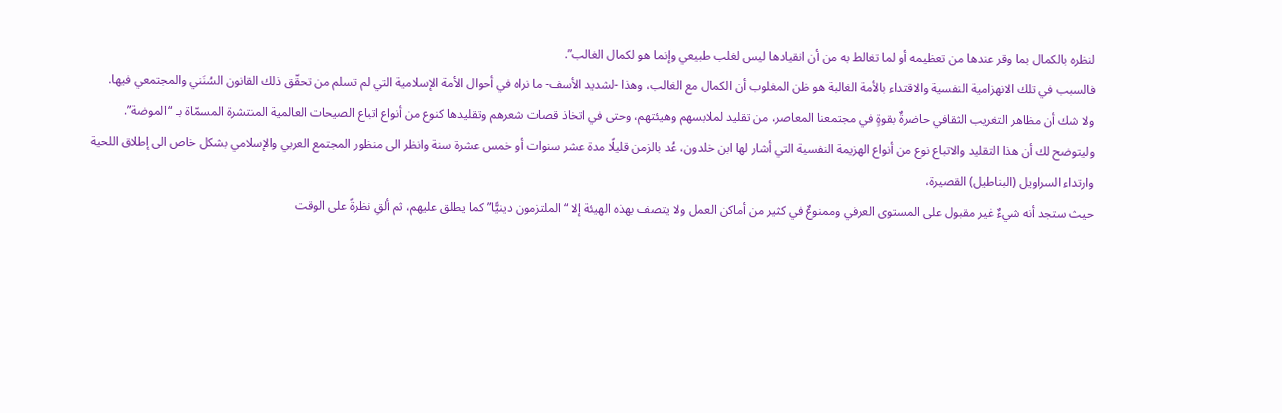لنظره بالكمال بما وقر عندها من تعظيمه أو لما تغالط به من أن انقيادها ليس لغلب طبيعي وإنما هو لكمال الغالب”.
فالسبب في تلك الانهزامية النفسية والاقتداء بالأمة الغالبة هو ظن المغلوب أن الكمال مع الغالب، وهذا -لشديد الأسف- ما نراه في أحوال الأمة الإسلامية التي لم تسلم من تحقّق ذلك القانون السُنَني والمجتمعي فيها.
ولا شك أن مظاهر التغريب الثقافي حاضرةٌ بقوةٍ في مجتمعنا المعاصر، من تقليد لملابسهم وهيئتهم، وحتى في اتخاذ قصات شعرهم وتقليدها كنوع من أنواع اتباع الصيحات العالمية المنتشرة المسمّاة بـ “الموضة”.
وليتوضح لك أن هذا التقليد والاتباع نوع من أنواع الهزيمة النفسية التي أشار لها ابن خلدون، عُد بالزمن قليلًا مدة عشر سنوات أو خمس عشرة سنة وانظر الى منظور المجتمع العربي والإسلامي بشكل خاص الى إطلاق اللحية وارتداء السراويل (البناطيل) القصيرة،
حيث ستجد أنه شيءٌ غير مقبول على المستوى العرفي وممنوعٌ في كثير من أماكن العمل ولا يتصف بهذه الهيئة إلا “الملتزمون دينيًّا” كما يطلق عليهم، ثم ألقِ نظرةً على الوقت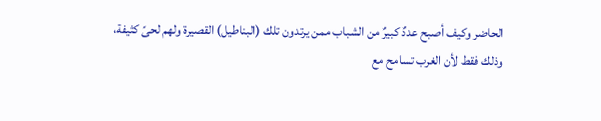الحاضر وكيف أصبح عددٌ كبيرٌ من الشباب ممن يرتدون تلك (البناطيل) القصيرة ولهم لحىً كثيفة،
وذلك فقط لأن الغرب تسامح مع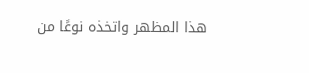هذا المظهر واتخذه نوعًا من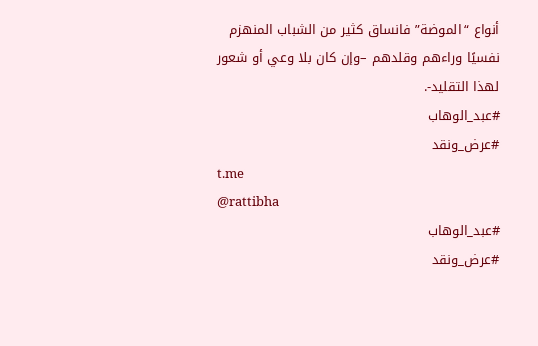أنواع “الموضة” فانساق كثير من الشباب المنهزم نفسيًا وراءهم وقلدهم –وإن كان بلا وعي أو شعور لهذا التقليد-.
#عبد_الوهاب
#عرض_ونقد
t.me
@rattibha
#عبد_الوهاب
#عرض_ونقد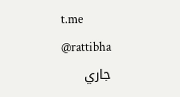t.me
@rattibha
جاري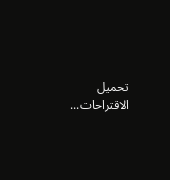تحميل الاقتراحات...